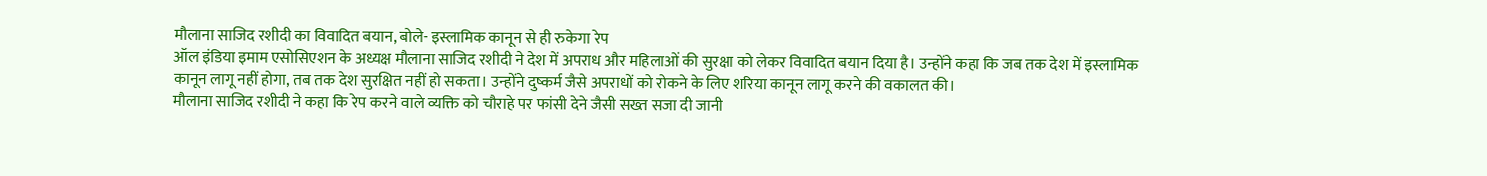मौलाना साजिद रशीदी का विवादित बयान, बोले- इस्लामिक कानून से ही रुकेगा रेप
ऑल इंडिया इमाम एसोसिएशन के अध्यक्ष मौलाना साजिद रशीदी ने देश में अपराध और महिलाओं की सुरक्षा को लेकर विवादित बयान दिया है। उन्होंने कहा कि जब तक देश में इस्लामिक कानून लागू नहीं होगा, तब तक देश सुरक्षित नहीं हो सकता। उन्होंने दुष्कर्म जैसे अपराधों को रोकने के लिए शरिया कानून लागू करने की वकालत की।
मौलाना साजिद रशीदी ने कहा कि रेप करने वाले व्यक्ति को चौराहे पर फांसी देने जैसी सख्त सजा दी जानी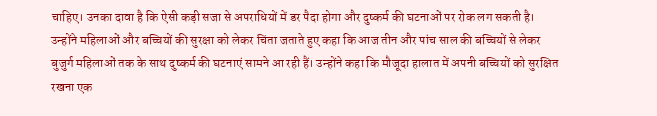चाहिए। उनका दावा है कि ऐसी कड़ी सजा से अपराधियों में डर पैदा होगा और दुष्कर्म की घटनाओं पर रोक लग सकती है।
उन्होंने महिलाओं और बच्चियों की सुरक्षा को लेकर चिंता जताते हुए कहा कि आज तीन और पांच साल की बच्चियों से लेकर बुजुर्ग महिलाओं तक के साथ दुष्कर्म की घटनाएं सामने आ रही हैं। उन्होंने कहा कि मौजूदा हालात में अपनी बच्चियों को सुरक्षित रखना एक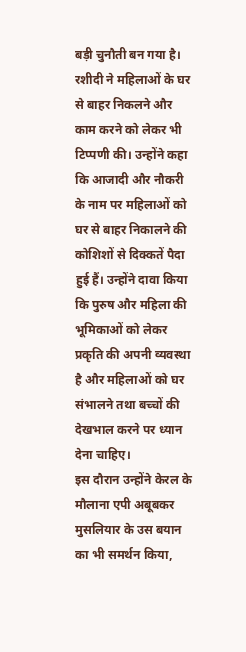बड़ी चुनौती बन गया है।
रशीदी ने महिलाओं के घर से बाहर निकलने और काम करने को लेकर भी टिप्पणी की। उन्होंने कहा कि आजादी और नौकरी के नाम पर महिलाओं को घर से बाहर निकालने की कोशिशों से दिक्कतें पैदा हुई हैं। उन्होंने दावा किया कि पुरुष और महिला की भूमिकाओं को लेकर प्रकृति की अपनी व्यवस्था है और महिलाओं को घर संभालने तथा बच्चों की देखभाल करने पर ध्यान देना चाहिए।
इस दौरान उन्होंने केरल के मौलाना एपी अबूबकर मुसलियार के उस बयान का भी समर्थन किया,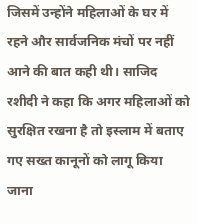जिसमें उन्होंने महिलाओं के घर में रहने और सार्वजनिक मंचों पर नहीं आने की बात कही थी। साजिद रशीदी ने कहा कि अगर महिलाओं को सुरक्षित रखना है तो इस्लाम में बताए गए सख्त कानूनों को लागू किया जाना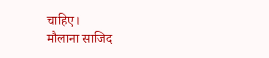चाहिए।
मौलाना साजिद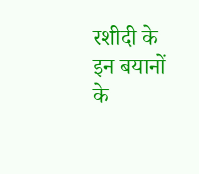रशीदी के इन बयानों के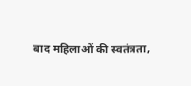बाद महिलाओं की स्वतंत्रता,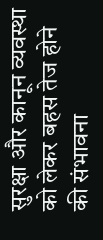सुरक्षा और कानून व्यवस्था को लेकर बहस तेज होने की संभावना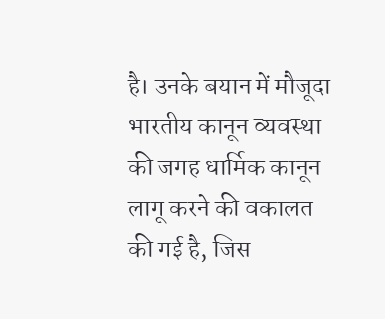है। उनके बयान में मौजूदा भारतीय कानून व्यवस्था की जगह धार्मिक कानून लागू करने की वकालत की गई है, जिस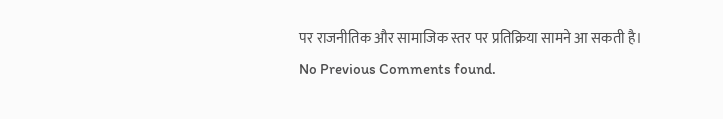पर राजनीतिक और सामाजिक स्तर पर प्रतिक्रिया सामने आ सकती है।
No Previous Comments found.